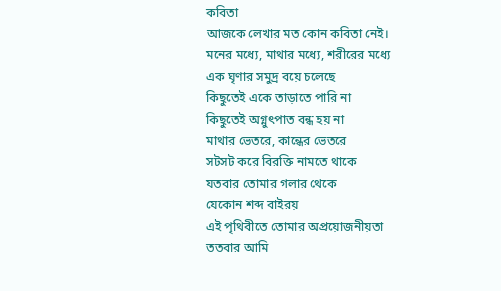কবিতা
আজকে লেখার মত কোন কবিতা নেই।
মনের মধ্যে, মাথার মধ্যে, শরীরের মধ্যে
এক ঘৃণার সমুদ্র বয়ে চলেছে
কিছুতেই একে তাড়াতে পারি না
কিছুতেই অগ্নুৎপাত বন্ধ হয় না
মাথার ভেতরে, কান্ধের ভেতরে
সটসট করে বিরক্তি নামতে থাকে
যতবার তোমার গলার থেকে
যেকোন শব্দ বাইরয়
এই পৃথিবীতে তোমার অপ্রয়োজনীয়তা
ততবার আমি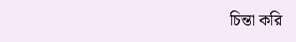চিন্তা করি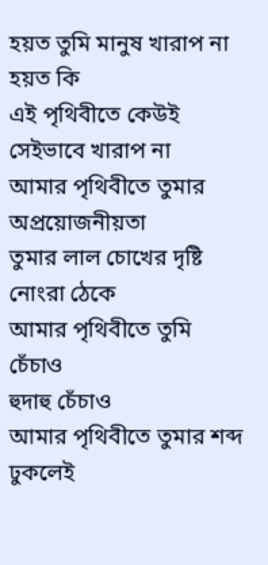হয়ত তুমি মানুষ খারাপ না
হয়ত কি
এই পৃথিবীতে কেউই সেইভাবে খারাপ না
আমার পৃথিবীতে তুমার অপ্রয়োজনীয়তা
তুমার লাল চোখের দৃষ্টি
নোংরা ঠেকে
আমার পৃথিবীতে তুমি চেঁচাও
হুদাহু চেঁচাও
আমার পৃথিবীতে তুমার শব্দ ঢুকলেই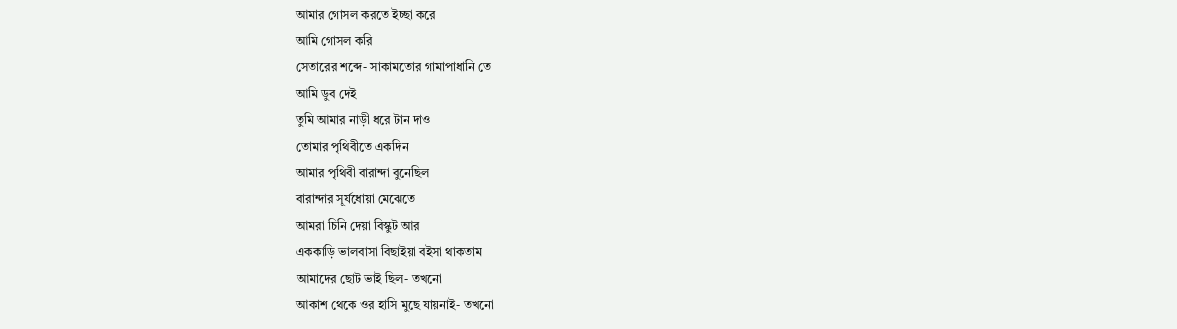আমার গোসল করতে ইচ্ছা করে
আমি গোসল করি
সেতারের শব্দে- সাকামতোর গামাপাধানি তে
আমি ডুব দেই
তুমি আমার নাড়ী ধরে টান দাও
তোমার পৃথিবীতে একদিন
আমার পৃথিবী বারান্দা বুনেছিল
বারান্দার সূর্যধোয়া মেঝেতে
আমরা চিনি দেয়া বিস্কুট আর
এককাড়ি ভালবাসা বিছাইয়া বইসা থাকতাম
আমাদের ছোট ভাই ছিল- তখনো
আকাশ থেকে ওর হাসি মুছে যায়নাই- তখনো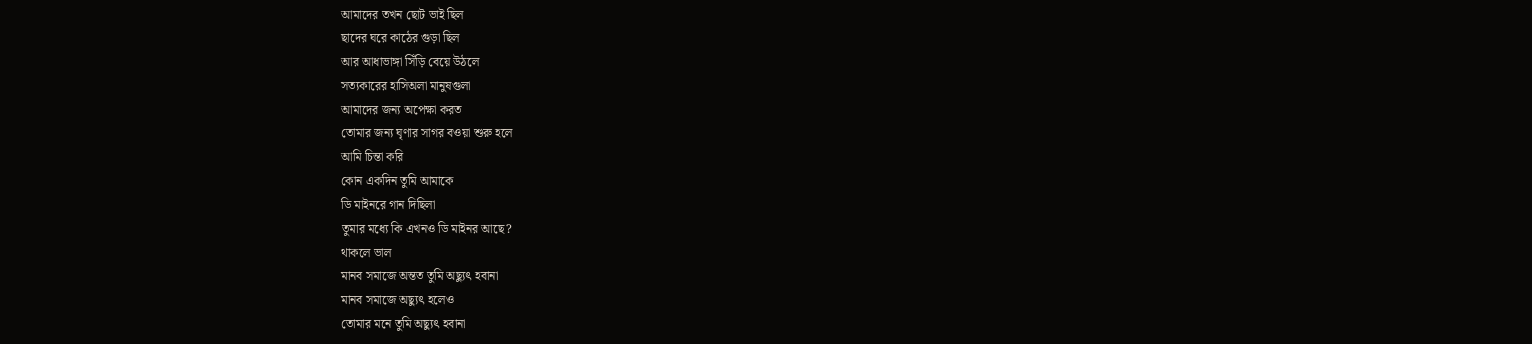আমাদের তখন ছোট ভাই ছিল
ছাদের ঘরে কাঠের গুড়া ছিল
আর আধাভাঙ্গা সিঁড়ি বেয়ে উঠলে
সত্যকারের হাসিঅলা মানুষগুলা
আমাদের জন্য অপেক্ষা করত
তোমার জন্য ঘৃণার সাগর বওয়া শুরু হলে
আমি চিন্তা করি
কোন একদিন তুমি আমাকে
ডি মাইনরে গান দিছিলা
তুমার মধ্যে কি এখনও ডি মাইনর আছে?
থাকলে ভাল
মানব সমাজে অন্তত তুমি অছ্যুৎ হবানা
মানব সমাজে অছ্যুৎ হলেও
তোমার মনে তুমি অছ্যুৎ হবানা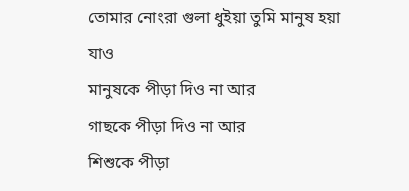তোমার নোংরা গুলা ধুইয়া তুমি মানুষ হয়া যাও
মানুষকে পীড়া দিও না আর
গাছকে পীড়া দিও না আর
শিশুকে পীড়া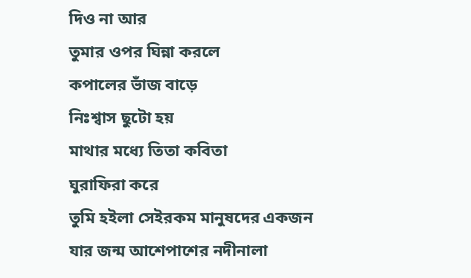দিও না আর
তুমার ওপর ঘিন্না করলে
কপালের ভাঁজ বাড়ে
নিঃশ্বাস ছুটো হয়
মাথার মধ্যে তিতা কবিতা
ঘুরাফিরা করে
তুমি হইলা সেইরকম মানুষদের একজন
যার জন্ম আশেপাশের নদীনালা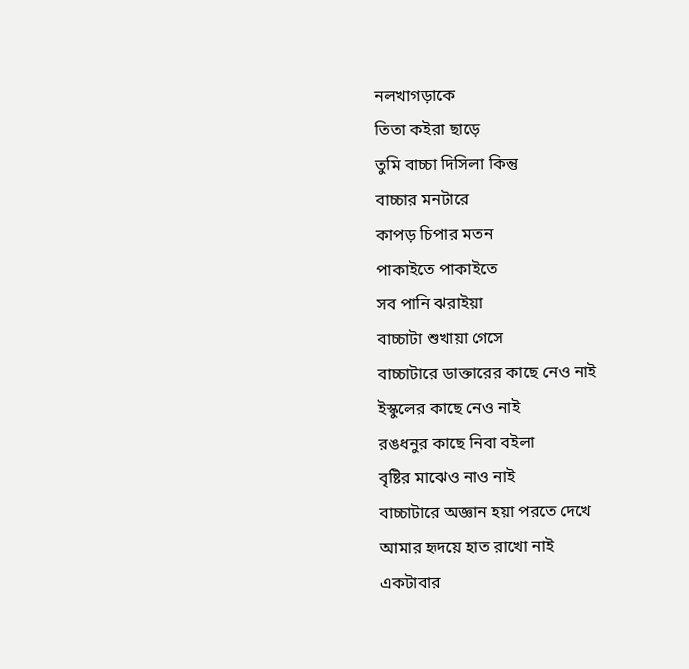নলখাগড়াকে
তিতা কইরা ছাড়ে
তুমি বাচ্চা দিসিলা কিন্তু
বাচ্চার মনটারে
কাপড় চিপার মতন
পাকাইতে পাকাইতে
সব পানি ঝরাইয়া
বাচ্চাটা শুখায়া গেসে
বাচ্চাটারে ডাক্তারের কাছে নেও নাই
ইস্কুলের কাছে নেও নাই
রঙধনুর কাছে নিবা বইলা
বৃষ্টির মাঝেও নাও নাই
বাচ্চাটারে অজ্ঞান হয়া পরতে দেখে
আমার হৃদয়ে হাত রাখো নাই
একটাবার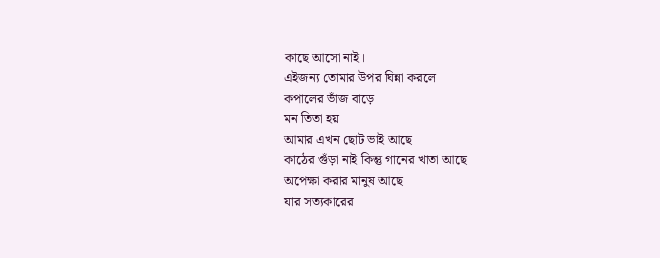কাছে আসো নাই।
এইজন্য তোমার উপর ঘিন্না করলে
কপালের ভাঁজ বাড়ে
মন তিতা হয়
আমার এখন ছোট ভাই আছে
কাঠের গুঁড়া নাই কিন্তু গানের খাতা আছে
অপেক্ষা করার মানুষ আছে
যার সত্যকারের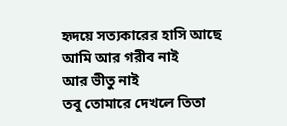হৃদয়ে সত্যকারের হাসি আছে
আমি আর গরীব নাই
আর ভীতু নাই
তবু তোমারে দেখলে তিতা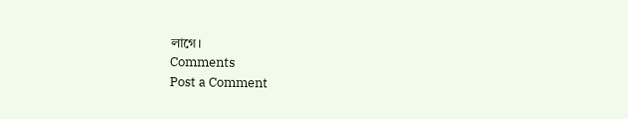লাগে।
Comments
Post a Comment